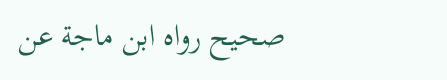صحيح رواه ابن ماجة عن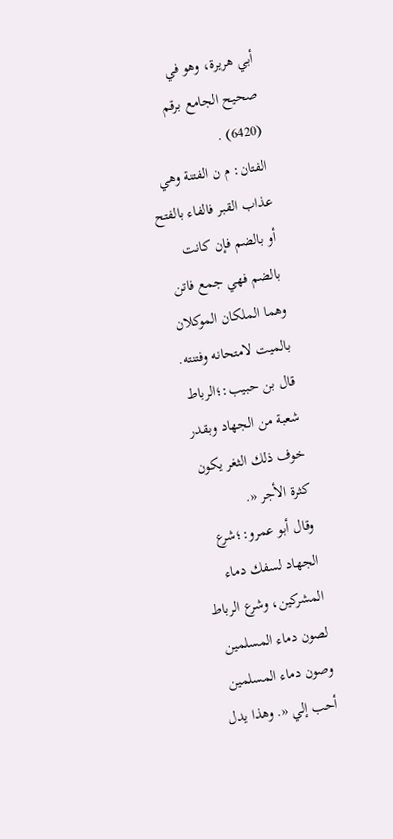أبي هريرة، وهو في صحيح الجامع برقم (6420) .
الفتان: م ن الفتنة وهي عذاب القبر فالفاء بالفتح أو بالضم فإن كانت بالضم فهي جمع فاتن وهما الملكان الموكلان بالميت لامتحانه وفتنته.
قال بن حبيب:؛الرباط شعبة من الجهاد وبقدر خوف ذلك الثغر يكون كثرة الأجر «.
وقال أبو عمرو:؛شرع الجهاد لسفك دماء المشركين، وشرع الرباط لصون دماء المسلمين وصون دماء المسلمين أحب إلي «. وهذا يدل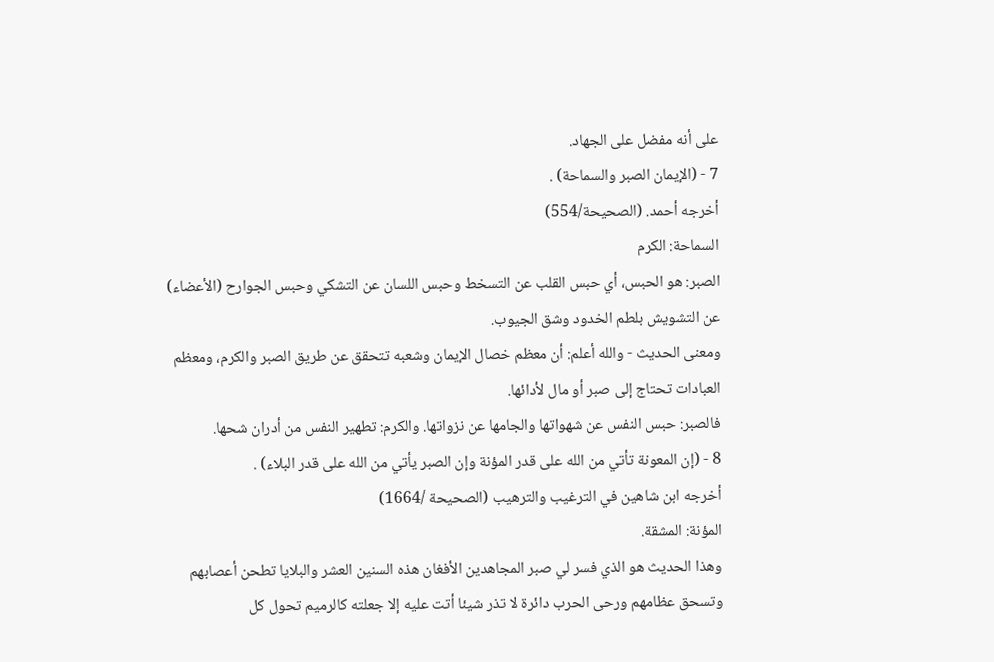على أنه مفضل على الجهاد.
7 - (الإيمان الصبر والسماحة) .
أخرجه أحمد. (الصحيحة/554)
السماحة: الكرم
الصبر: هو الحبس، أي حبس القلب عن التسخط وحبس اللسان عن التشكي وحبس الجوارح (الأعضاء) عن التشويش بلطم الخدود وشق الجيوب.
ومعنى الحديث - والله أعلم: أن معظم خصال الإيمان وشعبه تتحقق عن طريق الصبر والكرم، ومعظم العبادات تحتاج إلى صبر أو مال لأدائها.
فالصبر: حبس النفس عن شهواتها والجامها عن نزواتها. والكرم: تطهير النفس من أدران شحها.
8 - (إن المعونة تأتي من الله على قدر المؤنة وإن الصبر يأتي من الله على قدر البلاء) .
أخرجه ابن شاهين في الترغيب والترهيب (الصحيحة /1664)
المؤنة: المشقة.
وهذا الحديث هو الذي فسر لي صبر المجاهدين الأفغان هذه السنين العشر والبلايا تطحن أعصابهم وتسحق عظامهم ورحى الحرب دائرة لا تذر شيئا أتت عليه إلا جعلته كالرميم تحول كل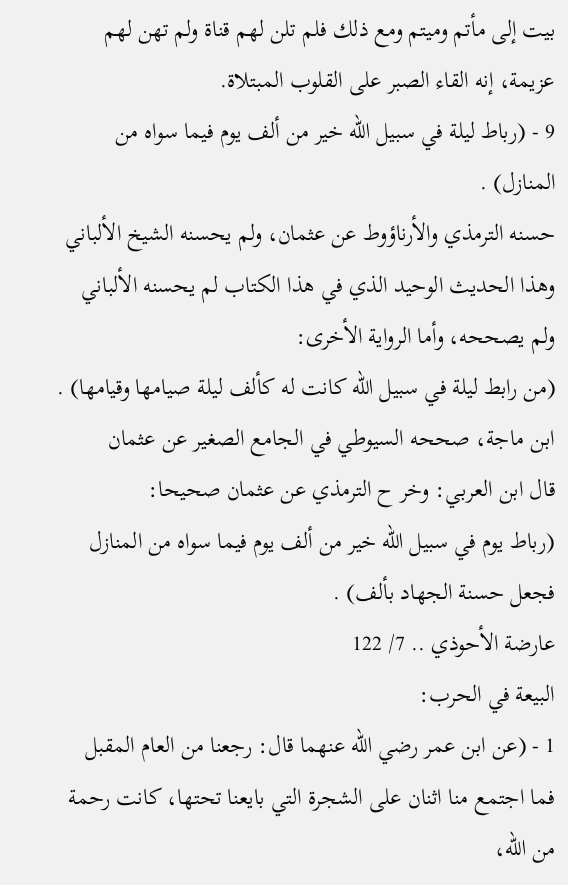بيت إلى مأتم وميتم ومع ذلك فلم تلن لهم قناة ولم تهن لهم عزيمة، إنه القاء الصبر على القلوب المبتلاة.
9 - (رباط ليلة في سبيل الله خير من ألف يوم فيما سواه من المنازل) .
حسنه الترمذي والأرناؤوط عن عثمان، ولم يحسنه الشيخ الألباني
وهذا الحديث الوحيد الذي في هذا الكتاب لم يحسنه الألباني ولم يصححه، وأما الرواية الأخرى:
(من رابط ليلة في سبيل الله كانت له كألف ليلة صيامها وقيامها) .
ابن ماجة، صححه السيوطي في الجامع الصغير عن عثمان
قال ابن العربي: وخر ح الترمذي عن عثمان صحيحا:
(رباط يوم في سبيل الله خير من ألف يوم فيما سواه من المنازل فجعل حسنة الجهاد بألف) .
عارضة الأحوذي .. 7/ 122
البيعة في الحرب:
1 - (عن ابن عمر رضي الله عنهما قال: رجعنا من العام المقبل فما اجتمع منا اثنان على الشجرة التي بايعنا تحتها، كانت رحمة من الله،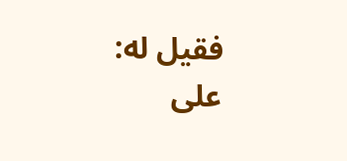فقيل له: على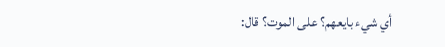أي شيء بايعهم؟ على الموت؟ قال: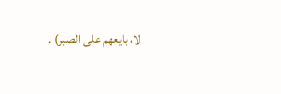لا، بايعهم على الصبر) .